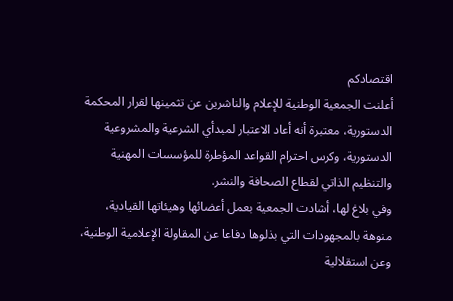اقتصادكم
أعلنت الجمعية الوطنية للإعلام والناشرين عن تثمينها لقرار المحكمة الدستورية، معتبرة أنه أعاد الاعتبار لمبدأي الشرعية والمشروعية الدستورية، وكرس احترام القواعد المؤطرة للمؤسسات المهنية والتنظيم الذاتي لقطاع الصحافة والنشر.
وفي بلاغ لها، أشادت الجمعية بعمل أعضائها وهيئاتها القيادية، منوهة بالمجهودات التي بذلوها دفاعا عن المقاولة الإعلامية الوطنية، وعن استقلالية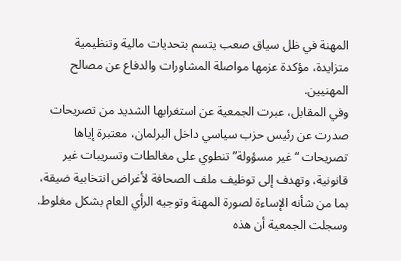المهنة في ظل سياق صعب يتسم بتحديات مالية وتنظيمية متزايدة، مؤكدة عزمها مواصلة المشاورات والدفاع عن مصالح المهنيين.
وفي المقابل، عبرت الجمعية عن استغرابها الشديد من تصريحات صدرت عن رئيس حزب سياسي داخل البرلمان، معتبرة إياها تصريحات “غير مسؤولة” تنطوي على مغالطات وتسريبات غير قانونية، وتهدف إلى توظيف ملف الصحافة لأغراض انتخابية ضيقة، بما من شأنه الإساءة لصورة المهنة وتوجيه الرأي العام بشكل مغلوط.
وسجلت الجمعية أن هذه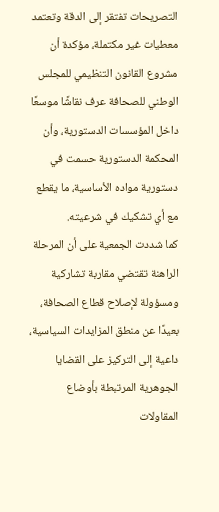التصريحات تفتقر إلى الدقة وتعتمد معطيات غير مكتملة، مؤكدة أن مشروع القانون التنظيمي للمجلس الوطني للصحافة عرف نقاشًا موسعًا داخل المؤسسات الدستورية، وأن المحكمة الدستورية حسمت في دستورية مواده الأساسية، ما يقطع مع أي تشكيك في شرعيته.
كما شددت الجمعية على أن المرحلة الراهنة تقتضي مقاربة تشاركية ومسؤولة لإصلاح قطاع الصحافة، بعيدًا عن منطق المزايدات السياسية، داعية إلى التركيز على القضايا الجوهرية المرتبطة بأوضاع المقاولات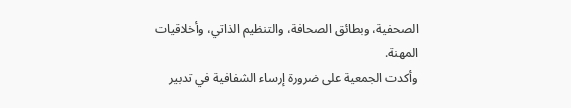الصحفية، وبطائق الصحافة، والتنظيم الذاتي، وأخلاقيات المهنة.
وأكدت الجمعية على ضرورة إرساء الشفافية في تدبير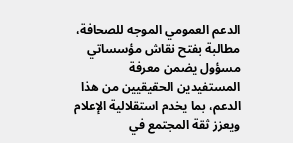الدعم العمومي الموجه للصحافة، مطالبة بفتح نقاش مؤسساتي مسؤول يضمن معرفة المستفيدين الحقيقيين من هذا الدعم، بما يخدم استقلالية الإعلام ويعزز ثقة المجتمع في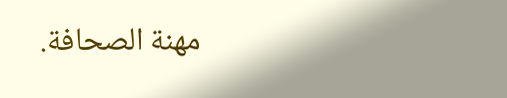مهنة الصحافة.